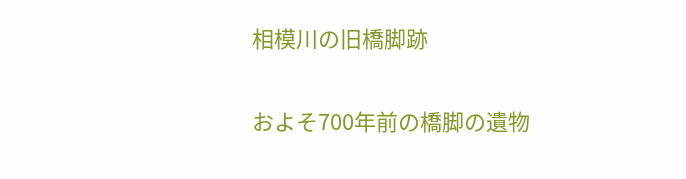相模川の旧橋脚跡

およそ700年前の橋脚の遺物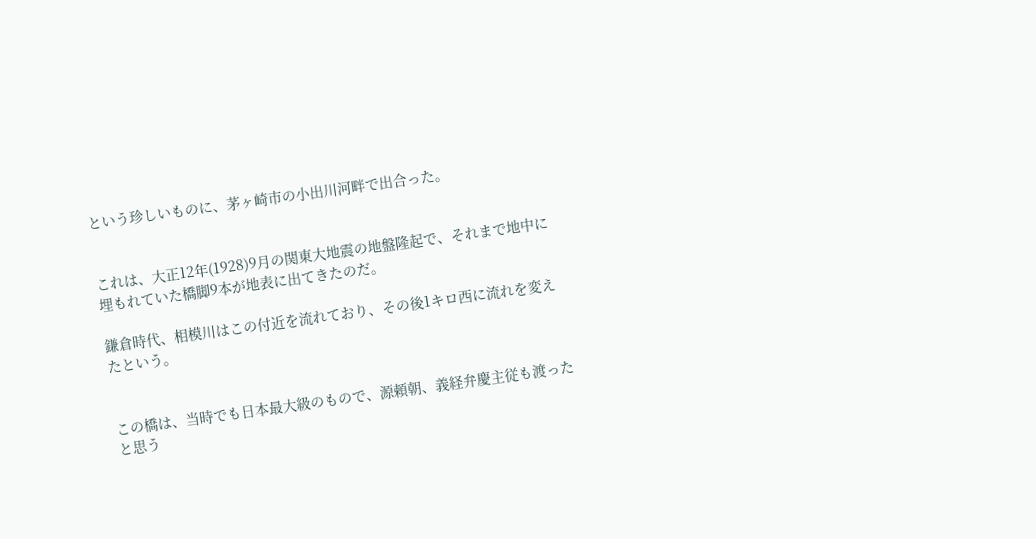という珍しいものに、茅ヶ崎市の小出川河畔で出合った。


これは、大正12年(1928)9月の関東大地震の地盤隆起で、それまで地中に埋もれていた橋脚9本が地表に出てきたのだ。

鎌倉時代、相模川はこの付近を流れており、その後1キロ西に流れを変えたという。


この橋は、当時でも日本最大級のもので、源頼朝、義経弁慶主従も渡ったと思う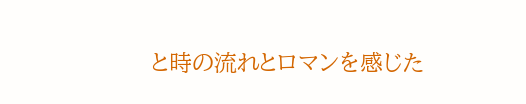と時の流れとロマンを感じた